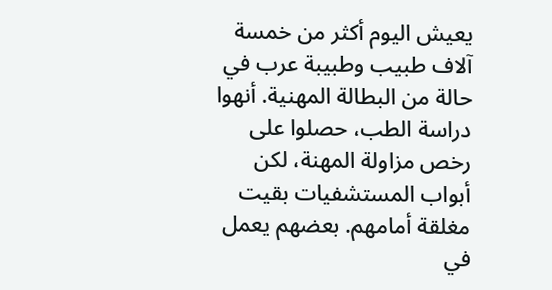يعيش اليوم أكثر من خمسة آلاف طبيب وطبيبة عرب في حالة من البطالة المهنية. أنهوا دراسة الطب، حصلوا على رخص مزاولة المهنة، لكن أبواب المستشفيات بقيت مغلقة أمامهم. بعضهم يعمل في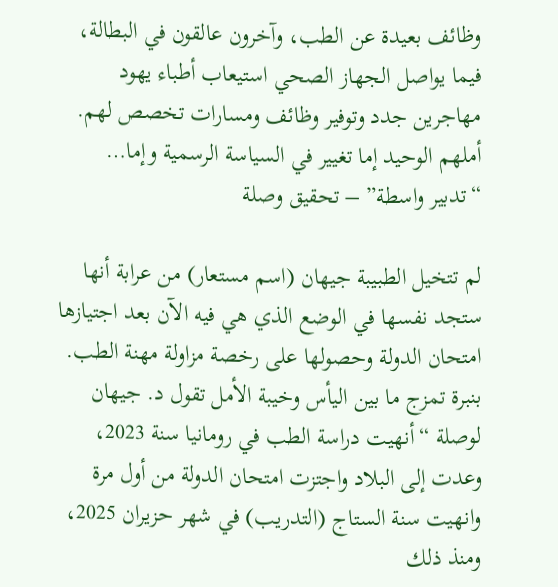وظائف بعيدة عن الطب، وآخرون عالقون في البطالة، فيما يواصل الجهاز الصحي استيعاب أطباء يهود مهاجرين جدد وتوفير وظائف ومسارات تخصص لهم. أملهم الوحيد إما تغيير في السياسة الرسمية وإما… “تدبير واسطة” – تحقيق وصلة

لم تتخيل الطبيبة جيهان (اسم مستعار) من عرابة أنها ستجد نفسها في الوضع الذي هي فيه الآن بعد اجتيازها امتحان الدولة وحصولها على رخصة مزاولة مهنة الطب. بنبرة تمزج ما بين اليأس وخيبة الأمل تقول د. جيهان لوصلة “أنهيت دراسة الطب في رومانيا سنة 2023، وعدت إلى البلاد واجتزت امتحان الدولة من أول مرة وانهيت سنة الستاج (التدريب) في شهر حزيران 2025، ومنذ ذلك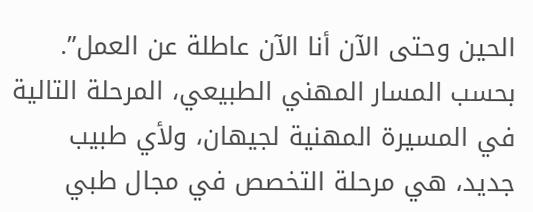الحين وحتى الآن أنا الآن عاطلة عن العمل”.
بحسب المسار المهني الطبيعي، المرحلة التالية في المسيرة المهنية لجيهان، ولأي طبيب جديد، هي مرحلة التخصص في مجال طبي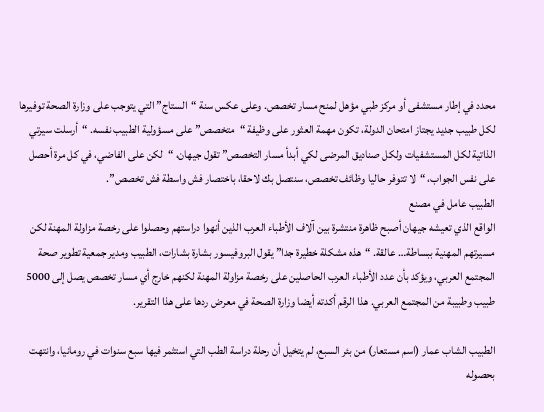محدد في إطار مستشفى أو مركز طبي مؤهل لمنح مسار تخصص. وعلى عكس سنة “الستاج” التي يتوجب على وزارة الصحة توفيرها لكل طبيب جديد يجتاز امتحان الدولة، تكون مهمة العثور على وظيفة “متخصص” على مسؤولية الطبيب نفسه. “أرسلت سيرتي الذاتية لكل المستشفيات ولكل صناديق المرضى لكي أبدأ مسار التخصص” تقول جيهان، “لكن على الفاضي، في كل مرة أحصل على نفس الجواب، “لا تتوفر حاليا وظائف تخصص، سنتصل بك لاحقا، باختصار فش واسطة فش تخصص”.
الطبيب عامل في مصنع
الواقع الذي تعيشه جيهان أصبح ظاهرة منتشرة بين آلاف الأطباء العرب الذين أنهوا دراستهم وحصلوا على رخصة مزاولة المهنة لكن مسيرتهم المهنية ببساطة… عالقة. “هذه مشكلة خطيرة جدا” يقول البروفيسور بشارة بشارات، الطبيب ومدير جمعية تطوير صحة المجتمع العربي، ويؤكد بأن عدد الأطباء العرب الحاصلين على رخصة مزاولة المهنة لكنهم خارج أي مسار تخصص يصل إلى 5000 طبيب وطبيبة من المجتمع العربي. هذا الرقم أكدته أيضا وزارة الصحة في معرض ردها على هذا التقرير.

الطبيب الشاب عمار (اسم مستعار) من بئر السبع، لم يتخيل أن رحلة دراسة الطب التي استثمر فيها سبع سنوات في رومانيا، وانتهت بحصوله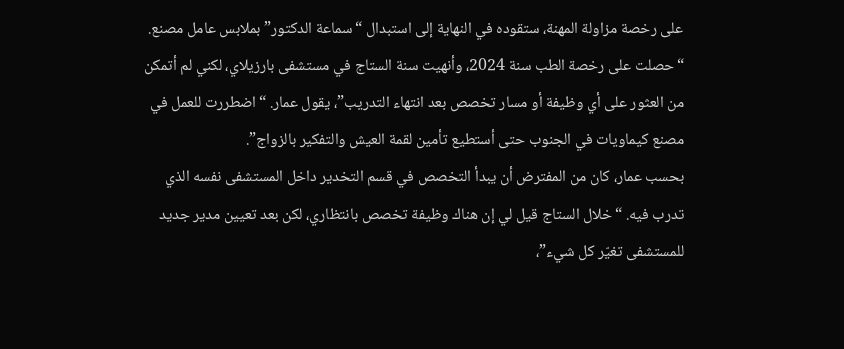على رخصة مزاولة المهنة، ستقوده في النهاية إلى استبدال “سماعة الدكتور” بملابس عامل مصنع. “حصلت على رخصة الطب سنة 2024، وأنهيت سنة الستاج في مستشفى بارزيلاي، لكني لم أتمكن من العثور على أي وظيفة أو مسار تخصص بعد انتهاء التدريب”، يقول عمار. “اضطررت للعمل في مصنع كيماويات في الجنوب حتى أستطيع تأمين لقمة العيش والتفكير بالزواج”.
بحسب عمار، كان من المفترض أن يبدأ التخصص في قسم التخدير داخل المستشفى نفسه الذي تدرب فيه. “خلال الستاج قيل لي إن هناك وظيفة تخصص بانتظاري، لكن بعد تعيين مدير جديد للمستشفى تغيّر كل شيء”،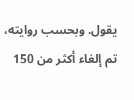يقول. وبحسب روايته، تم إلغاء أكثر من 150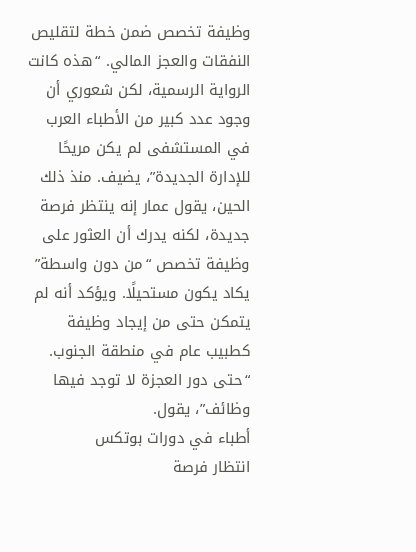وظيفة تخصص ضمن خطة لتقليص النفقات والعجز المالي. “هذه كانت الرواية الرسمية، لكن شعوري أن وجود عدد كبير من الأطباء العرب في المستشفى لم يكن مريحًا للإدارة الجديدة”، يضيف. منذ ذلك الحين، يقول عمار إنه ينتظر فرصة جديدة، لكنه يدرك أن العثور على وظيفة تخصص “من دون واسطة” يكاد يكون مستحيلًا. ويؤكد أنه لم يتمكن حتى من إيجاد وظيفة كطبيب عام في منطقة الجنوب. “حتى دور العجزة لا توجد فيها وظائف”، يقول.
أطباء في دورات بوتكس
انتظار فرصة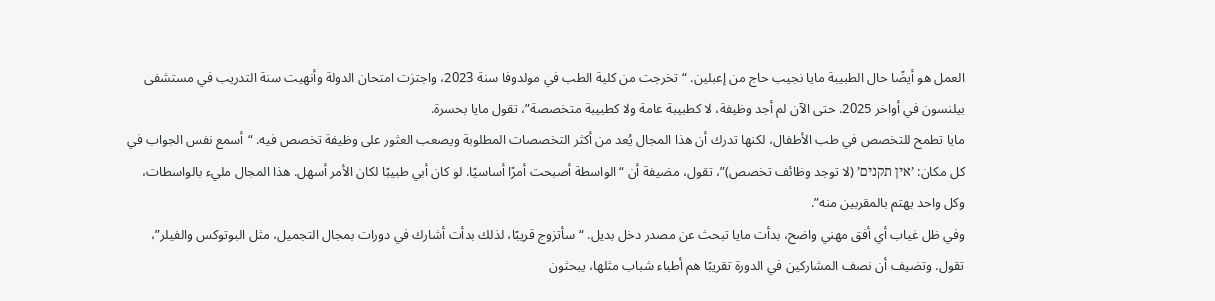العمل هو أيضًا حال الطبيبة مايا نجيب حاج من إعبلين. “تخرجت من كلية الطب في مولدوفا سنة 2023، واجتزت امتحان الدولة وأنهيت سنة التدريب في مستشفى بيلنسون في أواخر 2025. حتى الآن لم أجد وظيفة، لا كطبيبة عامة ولا كطبيبة متخصصة”، تقول مايا بحسرة.
مايا تطمح للتخصص في طب الأطفال، لكنها تدرك أن هذا المجال يُعد من أكثر التخصصات المطلوبة ويصعب العثور على وظيفة تخصص فيه. “أسمع نفس الجواب في كل مكان: ’אין תקנים’ (لا توجد وظائف تخصص)”، تقول، مضيفة أن “الواسطة أصبحت أمرًا أساسيًا. لو كان أبي طبيبًا لكان الأمر أسهل. هذا المجال مليء بالواسطات، وكل واحد يهتم بالمقربين منه”.
وفي ظل غياب أي أفق مهني واضح، بدأت مايا تبحث عن مصدر دخل بديل. “سأتزوج قريبًا، لذلك بدأت أشارك في دورات بمجال التجميل، مثل البوتوكس والفيلر”، تقول. وتضيف أن نصف المشاركين في الدورة تقريبًا هم أطباء شباب مثلها، يبحثون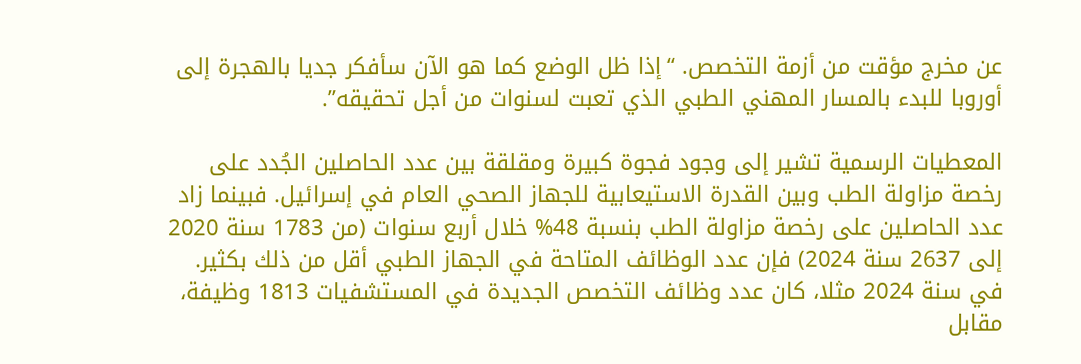عن مخرج مؤقت من أزمة التخصص. “إذا ظل الوضع كما هو الآن سأفكر جديا بالهجرة إلى أوروبا للبدء بالمسار المهني الطبي الذي تعبت لسنوات من أجل تحقيقه”.

المعطيات الرسمية تشير إلى وجود فجوة كبيرة ومقلقة بين عدد الحاصلين الجُدد على رخصة مزاولة الطب وبين القدرة الاستيعابية للجهاز الصحي العام في إسرائيل. فبينما زاد عدد الحاصلين على رخصة مزاولة الطب بنسبة 48% خلال أربع سنوات (من 1783 سنة 2020 إلى 2637 سنة 2024) فإن عدد الوظائف المتاحة في الجهاز الطبي أقل من ذلك بكثير. في سنة 2024 مثلا، كان عدد وظائف التخصص الجديدة في المستشفيات 1813 وظيفة، مقابل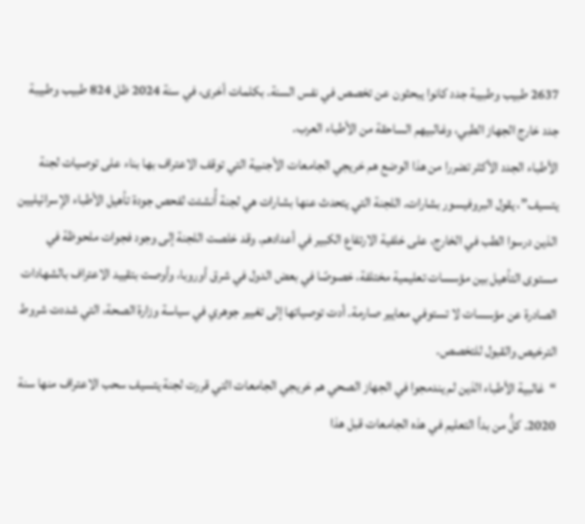2637 طبيب وطبيبة جدد كانوا يبحثون عن تخصص في نفس السنة. بكلمات أخرى، في سنة 2024 ظل 824 طبيب وطبيبة جدد خارج الجهاز الطبي، وغالبيهم الساحقة من الأطباء العرب.
الأطباء الجدد الأكثر تضررا من هذا الوضع هم خريجي الجامعات الأجنبية التي توقف الاعتراف بها بناء على توصيات لجنة يتسيف”، يقول البروفيسور بشارات. اللجنة التي يتحدث عنها بشارات هي لجنة أُنشئت لفحص جودة تأهيل الأطباء الإسرائيليين الذين درسوا الطب في الخارج، على خلفية الارتفاع الكبير في أعدادهم. وقد خلصت اللجنة إلى وجود فجوات ملحوظة في مستوى التأهيل بين مؤسسات تعليمية مختلفة، خصوصًا في بعض الدول في شرق أوروبا، وأوصت بتقييد الاعتراف بالشهادات الصادرة عن مؤسسات لا تستوفي معايير صارمة. أدت توصياتها إلى تغيير جوهري في سياسة وزارة الصحة، التي شددت شروط الترخيص والقبول للتخصص.
“غالبية الأطباء الذين لم يندمجوا في الجهاز الصحي هم خريجي الجامعات التي قررت لجنة يتسيف سحب الاعتراف منها سنة 2020. كلُّ من بدأ التعليم في هذه الجامعات قبل هذا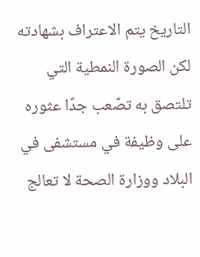التاريخ يتم الاعتراف بشهادته لكن الصورة النمطية التي تلتصق به تصّعب جدًا عثوره على وظيفة في مستشفى في البلاد ووزارة الصحة لا تعالج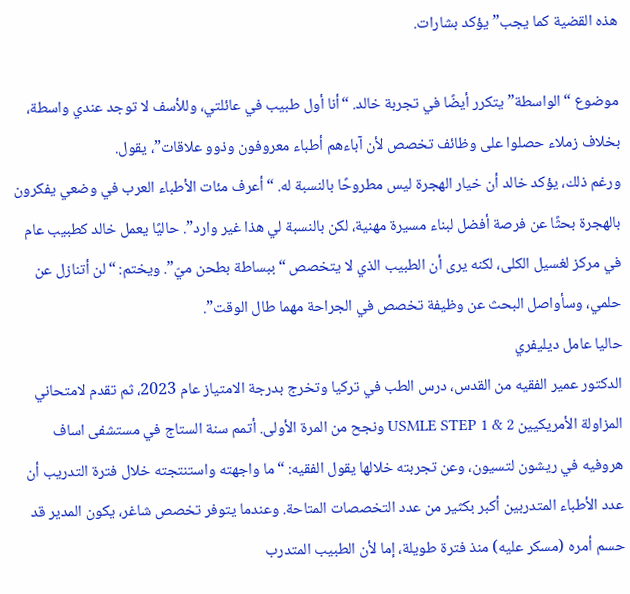هذه القضية كما يجب” يؤكد بشارات.

موضوع “الواسطة” يتكرر أيضًا في تجربة خالد. “أنا أول طبيب في عائلتي، وللأسف لا توجد عندي واسطة، بخلاف زملاء حصلوا على وظائف تخصص لأن آباءهم أطباء معروفون وذوو علاقات”، يقول.
ورغم ذلك، يؤكد خالد أن خيار الهجرة ليس مطروحًا بالنسبة له. “أعرف مئات الأطباء العرب في وضعي يفكرون بالهجرة بحثًا عن فرصة أفضل لبناء مسيرة مهنية، لكن بالنسبة لي هذا غير وارد”. حاليًا يعمل خالد كطبيب عام في مركز لغسيل الكلى، لكنه يرى أن الطبيب الذي لا يتخصص “ببساطة بطحن ميّ”. ويختم: “لن أتنازل عن حلمي، وسأواصل البحث عن وظيفة تخصص في الجراحة مهما طال الوقت”.
حاليا عامل ديليفري
الدكتور عمير الفقيه من القدس، درس الطب في تركيا وتخرج بدرجة الامتياز عام 2023، ثم تقدم لامتحاني المزاولة الأمريكيين USMLE STEP 1 & 2 ونجح من المرة الأولى. أتمم سنة الستاج في مستشفى اساف هروفيه في ريشون لتسيون، وعن تجربته خلالها يقول الفقيه: “ما واجهته واستنتجته خلال فترة التدريب أن عدد الأطباء المتدربين أكبر بكثير من عدد التخصصات المتاحة. وعندما يتوفر تخصص شاغر، يكون المدير قد حسم أمره (مسكر عليه) منذ فترة طويلة، إما لأن الطبيب المتدرب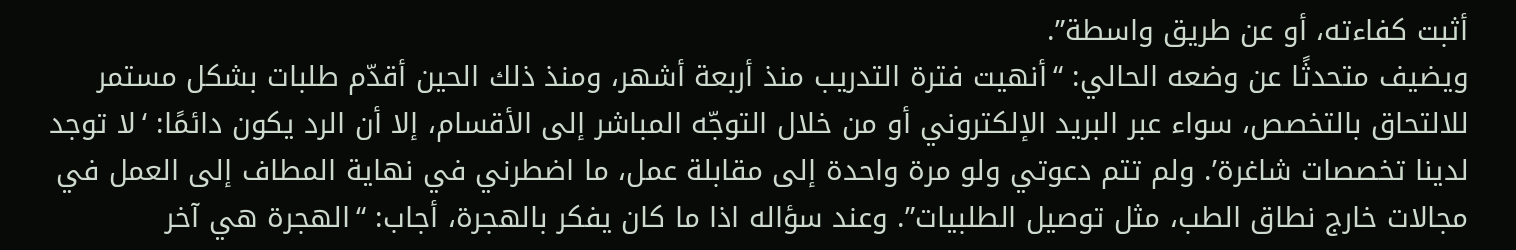أثبت كفاءته، أو عن طريق واسطة”.
ويضيف متحدثًا عن وضعه الحالي: “أنهيت فترة التدريب منذ أربعة أشهر، ومنذ ذلك الحين أقدّم طلبات بشكل مستمر للالتحاق بالتخصص، سواء عبر البريد الإلكتروني أو من خلال التوجّه المباشر إلى الأقسام، إلا أن الرد يكون دائمًا: ‘لا توجد لدينا تخصصات شاغرة’. ولم تتم دعوتي ولو مرة واحدة إلى مقابلة عمل، ما اضطرني في نهاية المطاف إلى العمل في مجالات خارج نطاق الطب، مثل توصيل الطلبيات”. وعند سؤاله اذا ما كان يفكر بالهجرة، أجاب: “الهجرة هي آخر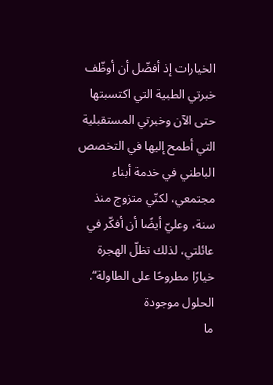الخيارات إذ أفضّل أن أوظّف خبرتي الطبية التي اكتسبتها حتى الآن وخبرتي المستقبلية التي أطمح إليها في التخصص الباطني في خدمة أبناء مجتمعي، لكنّي متزوج منذ سنة، وعليّ أيضًا أن أفكّر في عائلتي، لذلك تظلّ الهجرة خيارًا مطروحًا على الطاولة“.
الحلول موجودة
ما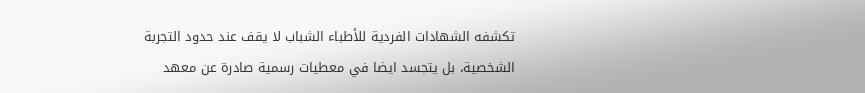تكشفه الشهادات الفردية للأطباء الشباب لا يقف عند حدود التجربة الشخصية، بل يتجسد ايضا في معطيات رسمية صادرة عن معهد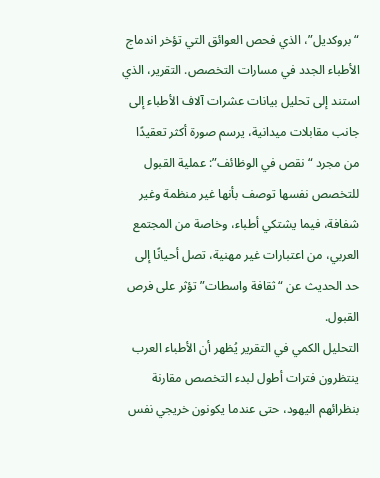“بروكديل”، الذي فحص العوائق التي تؤخر اندماج الأطباء الجدد في مسارات التخصص. التقرير، الذي استند إلى تحليل بيانات عشرات آلاف الأطباء إلى جانب مقابلات ميدانية، يرسم صورة أكثر تعقيدًا من مجرد “نقص في الوظائف”: عملية القبول للتخصص نفسها توصف بأنها غير منظمة وغير شفافة، فيما يشتكي أطباء، وخاصة من المجتمع العربي، من اعتبارات غير مهنية، تصل أحيانًا إلى حد الحديث عن “ثقافة واسطات” تؤثر على فرص القبول.
التحليل الكمي في التقرير يُظهر أن الأطباء العرب ينتظرون فترات أطول لبدء التخصص مقارنة بنظرائهم اليهود، حتى عندما يكونون خريجي نفس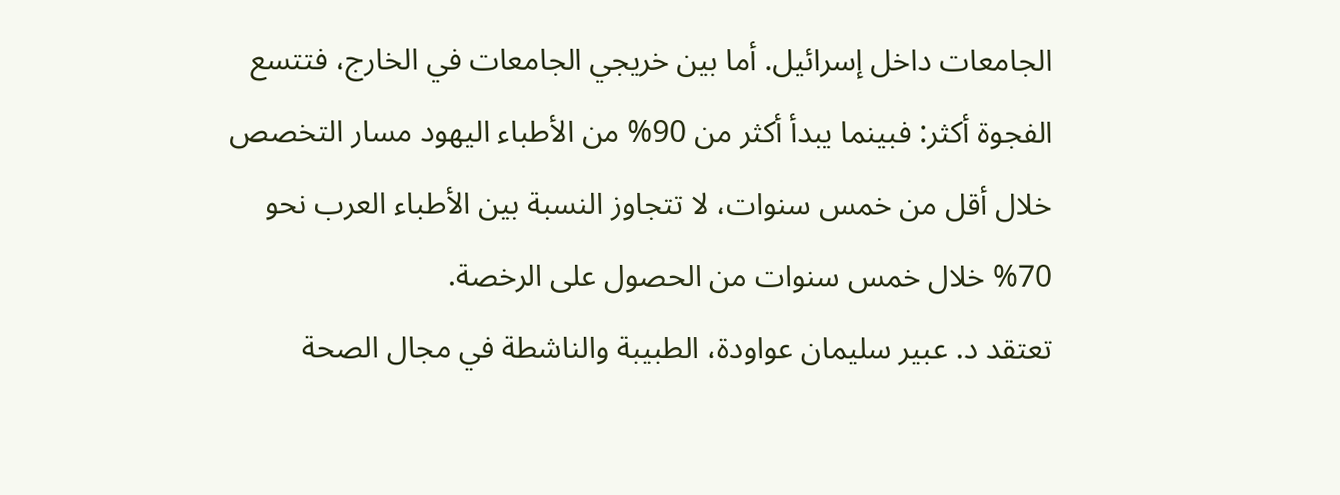الجامعات داخل إسرائيل. أما بين خريجي الجامعات في الخارج، فتتسع الفجوة أكثر: فبينما يبدأ أكثر من 90% من الأطباء اليهود مسار التخصص خلال أقل من خمس سنوات، لا تتجاوز النسبة بين الأطباء العرب نحو 70% خلال خمس سنوات من الحصول على الرخصة.
تعتقد د. عبير سليمان عواودة، الطبيبة والناشطة في مجال الصحة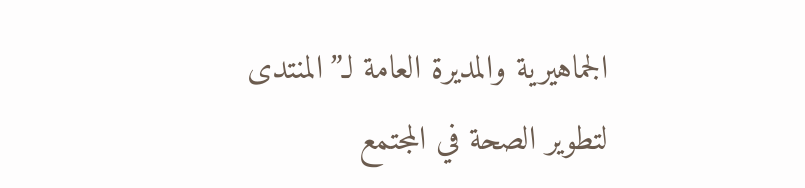الجماهيرية والمديرة العامة لـ”المنتدى لتطوير الصحة في المجتمع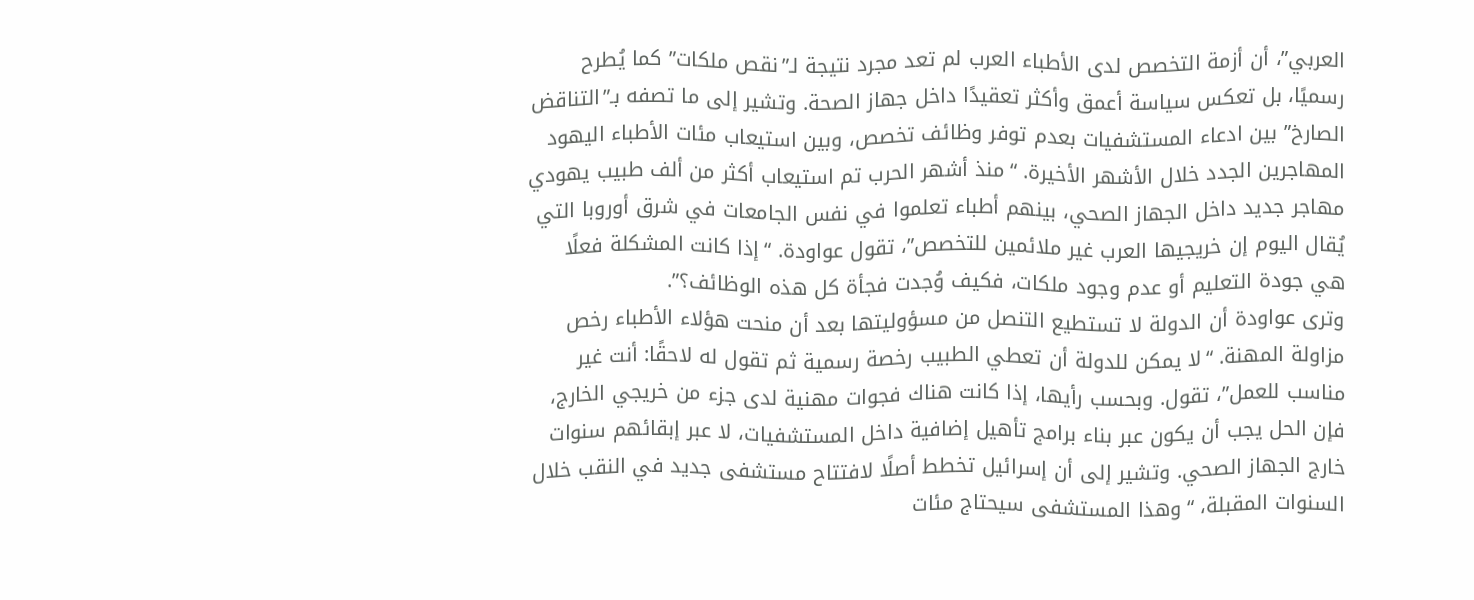العربي”، أن أزمة التخصص لدى الأطباء العرب لم تعد مجرد نتيجة لـ”نقص ملكات” كما يُطرح رسميًا، بل تعكس سياسة أعمق وأكثر تعقيدًا داخل جهاز الصحة. وتشير إلى ما تصفه بـ”التناقض الصارخ” بين ادعاء المستشفيات بعدم توفر وظائف تخصص، وبين استيعاب مئات الأطباء اليهود المهاجرين الجدد خلال الأشهر الأخيرة. “منذ أشهر الحرب تم استيعاب أكثر من ألف طبيب يهودي مهاجر جديد داخل الجهاز الصحي، بينهم أطباء تعلموا في نفس الجامعات في شرق أوروبا التي يُقال اليوم إن خريجيها العرب غير ملائمين للتخصص”، تقول عواودة. “إذا كانت المشكلة فعلًا هي جودة التعليم أو عدم وجود ملكات، فكيف وُجدت فجأة كل هذه الوظائف؟”.
وترى عواودة أن الدولة لا تستطيع التنصل من مسؤوليتها بعد أن منحت هؤلاء الأطباء رخص مزاولة المهنة. “لا يمكن للدولة أن تعطي الطبيب رخصة رسمية ثم تقول له لاحقًا: أنت غير مناسب للعمل”، تقول. وبحسب رأيها، إذا كانت هناك فجوات مهنية لدى جزء من خريجي الخارج، فإن الحل يجب أن يكون عبر بناء برامج تأهيل إضافية داخل المستشفيات، لا عبر إبقائهم سنوات خارج الجهاز الصحي. وتشير إلى أن إسرائيل تخطط أصلًا لافتتاح مستشفى جديد في النقب خلال السنوات المقبلة، “وهذا المستشفى سيحتاج مئات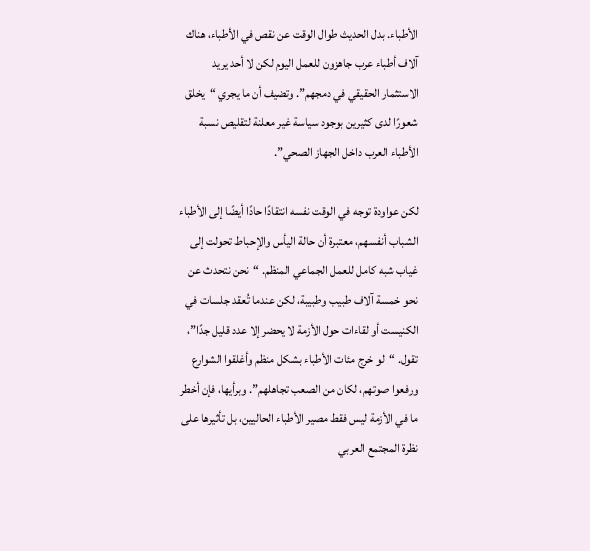الأطباء. بدل الحديث طوال الوقت عن نقص في الأطباء، هناك آلاف أطباء عرب جاهزون للعمل اليوم لكن لا أحد يريد الاستثمار الحقيقي في دمجهم”. وتضيف أن ما يجري “يخلق شعورًا لدى كثيرين بوجود سياسة غير معلنة لتقليص نسبة الأطباء العرب داخل الجهاز الصحي”.

لكن عواودة توجه في الوقت نفسه انتقادًا حادًا أيضًا إلى الأطباء الشباب أنفسهم، معتبرة أن حالة اليأس والإحباط تحولت إلى غياب شبه كامل للعمل الجماعي المنظم. “نحن نتحدث عن نحو خمسة آلاف طبيب وطبيبة، لكن عندما تُعقد جلسات في الكنيست أو لقاءات حول الأزمة لا يحضر إلا عدد قليل جدًا”، تقول. “لو خرج مئات الأطباء بشكل منظم وأغلقوا الشوارع ورفعوا صوتهم، لكان من الصعب تجاهلهم”. وبرأيها، فإن أخطر ما في الأزمة ليس فقط مصير الأطباء الحاليين، بل تأثيرها على نظرة المجتمع العربي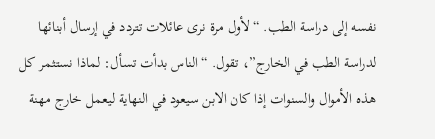نفسه إلى دراسة الطب. “لأول مرة نرى عائلات تتردد في إرسال أبنائها لدراسة الطب في الخارج”، تقول. “الناس بدأت تسأل: لماذا نستثمر كل هذه الأموال والسنوات إذا كان الابن سيعود في النهاية ليعمل خارج مهنة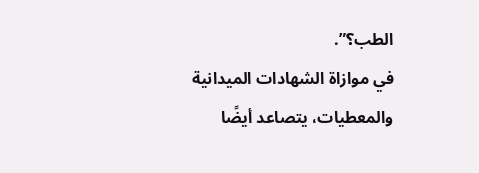الطب؟”.
في موازاة الشهادات الميدانية والمعطيات، يتصاعد أيضًا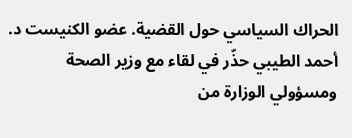الحراك السياسي حول القضية. عضو الكنيست د. أحمد الطيبي حذّر في لقاء مع وزير الصحة ومسؤولي الوزارة من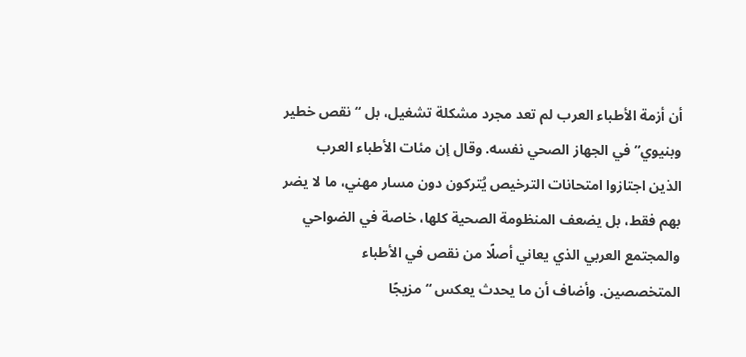أن أزمة الأطباء العرب لم تعد مجرد مشكلة تشغيل، بل “نقص خطير وبنيوي” في الجهاز الصحي نفسه. وقال إن مئات الأطباء العرب الذين اجتازوا امتحانات الترخيص يُتركون دون مسار مهني، ما لا يضر بهم فقط، بل يضعف المنظومة الصحية كلها، خاصة في الضواحي والمجتمع العربي الذي يعاني أصلًا من نقص في الأطباء المتخصصين. وأضاف أن ما يحدث يعكس “مزيجًا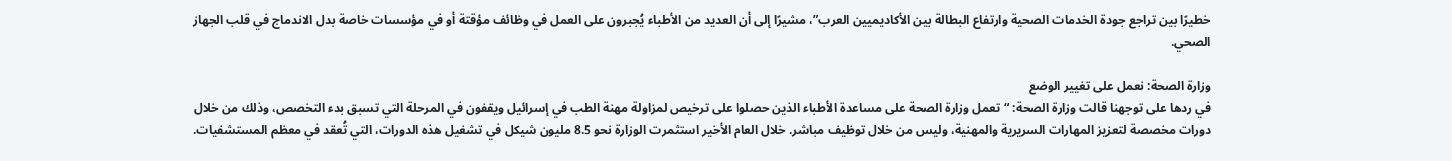خطيرًا بين تراجع جودة الخدمات الصحية وارتفاع البطالة بين الأكاديميين العرب”، مشيرًا إلى أن العديد من الأطباء يُجبرون على العمل في وظائف مؤقتة أو في مؤسسات خاصة بدل الاندماج في قلب الجهاز الصحي.

وزارة الصحة: نعمل على تغيير الوضع
في ردها على توجهنا قالت وزارة الصحة: “تعمل وزارة الصحة على مساعدة الأطباء الذين حصلوا على ترخيص لمزاولة مهنة الطب في إسرائيل ويقفون في المرحلة التي تسبق بدء التخصص، وذلك من خلال دورات مخصصة لتعزيز المهارات السريرية والمهنية، وليس من خلال توظيف مباشر. خلال العام الأخير استثمرت الوزارة نحو 8.5 مليون شيكل في تشغيل هذه الدورات، التي تُعقد في معظم المستشفيات.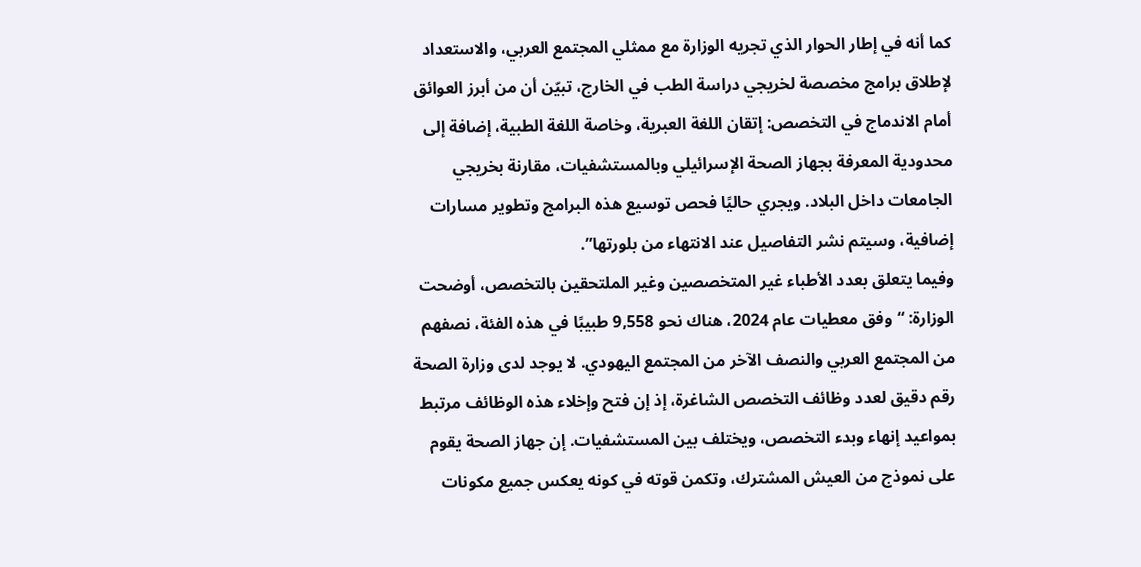كما أنه في إطار الحوار الذي تجريه الوزارة مع ممثلي المجتمع العربي، والاستعداد لإطلاق برامج مخصصة لخريجي دراسة الطب في الخارج، تبيّن أن من أبرز العوائق أمام الاندماج في التخصص: إتقان اللغة العبرية، وخاصة اللغة الطبية، إضافة إلى محدودية المعرفة بجهاز الصحة الإسرائيلي وبالمستشفيات، مقارنة بخريجي الجامعات داخل البلاد. ويجري حاليًا فحص توسيع هذه البرامج وتطوير مسارات إضافية، وسيتم نشر التفاصيل عند الانتهاء من بلورتها”.
وفيما يتعلق بعدد الأطباء غير المتخصصين وغير الملتحقين بالتخصص، أوضحت الوزارة: “وفق معطيات عام 2024، هناك نحو 9,558 طبيبًا في هذه الفئة، نصفهم من المجتمع العربي والنصف الآخر من المجتمع اليهودي. لا يوجد لدى وزارة الصحة رقم دقيق لعدد وظائف التخصص الشاغرة، إذ إن فتح وإخلاء هذه الوظائف مرتبط بمواعيد إنهاء وبدء التخصص، ويختلف بين المستشفيات. إن جهاز الصحة يقوم على نموذج من العيش المشترك، وتكمن قوته في كونه يعكس جميع مكونات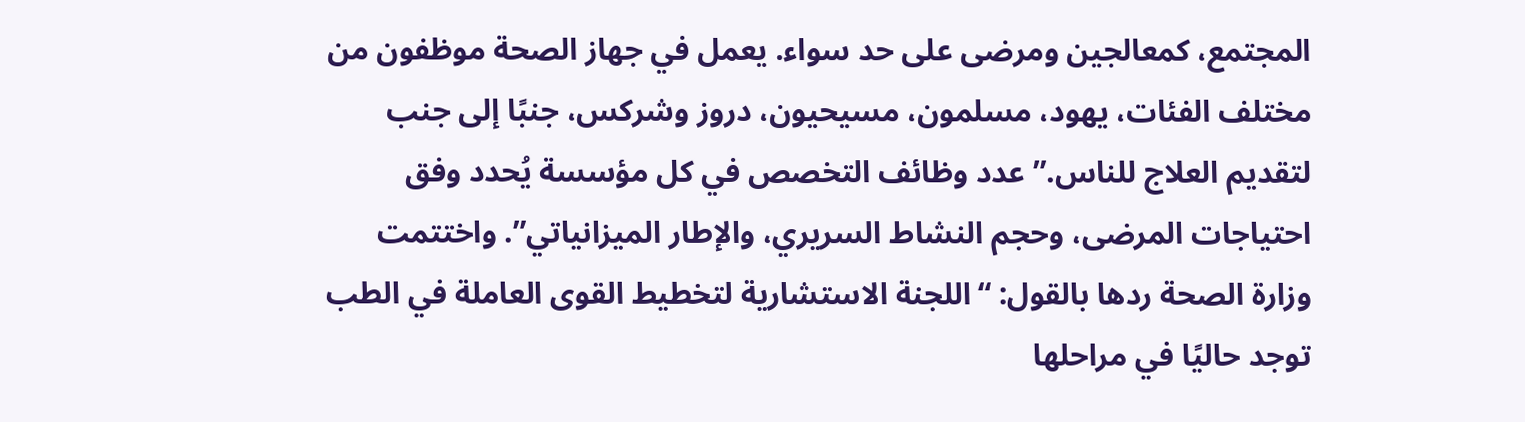المجتمع، كمعالجين ومرضى على حد سواء. يعمل في جهاز الصحة موظفون من مختلف الفئات، يهود، مسلمون، مسيحيون، دروز وشركس، جنبًا إلى جنب لتقديم العلاج للناس.”عدد وظائف التخصص في كل مؤسسة يُحدد وفق احتياجات المرضى، وحجم النشاط السريري، والإطار الميزانياتي”. واختتمت وزارة الصحة ردها بالقول: “اللجنة الاستشارية لتخطيط القوى العاملة في الطب توجد حاليًا في مراحلها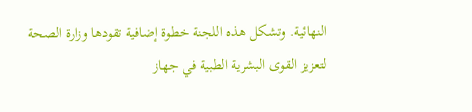النهائية. وتشكل هذه اللجنة خطوة إضافية تقودها وزارة الصحة لتعزيز القوى البشرية الطبية في جهاز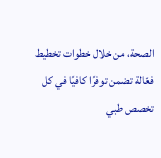الصحة، من خلال خطوات تخطيط فعّالة تضمن توفرًا كافيًا في كل تخصص طبي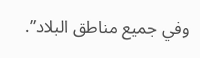وفي جميع مناطق البلاد”.